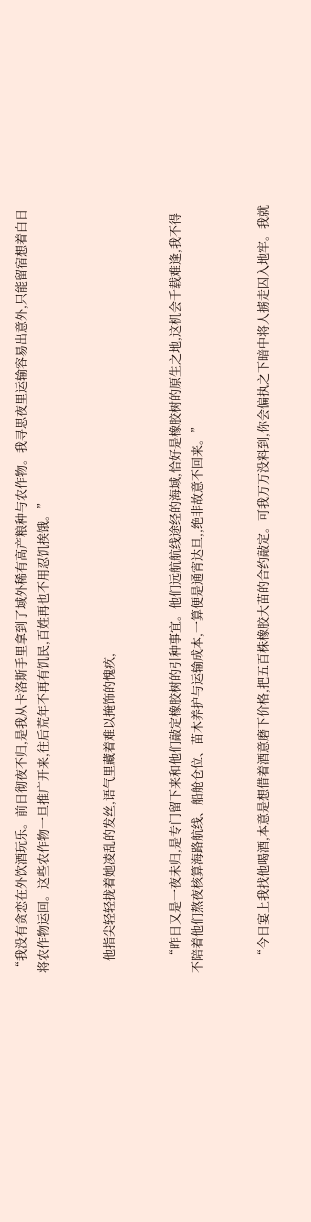“我没有贪恋在外饮酒玩乐。前日彻夜不归,是我从卡洛斯手里拿到了域外稀有高产粮种与农作物。我寻思夜里运输容易出意外,只能留宿想着白日将农作物运回。这些农作物一旦推广开来,往后荒年不再有饥民,百姓再也不用忍饥挨饿。”


    他指尖轻轻拢着她凌乱的发丝,语气里藏着难以掩饰的愧疚,


    “昨日又是一夜未归,是专门留下来和他们敲定橡胶树的引种事宜。他们远航航线途经的海域,恰好是橡胶树的原生之地,这机会千载难逢,我不得不陪着他们熬夜核算海路航线、船舱仓位、苗木养护与运输成本,一算便是通宵达旦,,绝非故意不回来。”


    “今日宴上我找他喝酒,本意是想借着酒意磨下价格,把五百株橡胶大苗的合约敲定。可我万万没料到,你会偏执之下暗中将人掳走囚入地牢。我就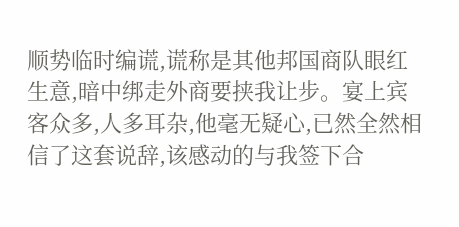顺势临时编谎,谎称是其他邦国商队眼红生意,暗中绑走外商要挟我让步。宴上宾客众多,人多耳杂,他毫无疑心,已然全然相信了这套说辞,该感动的与我签下合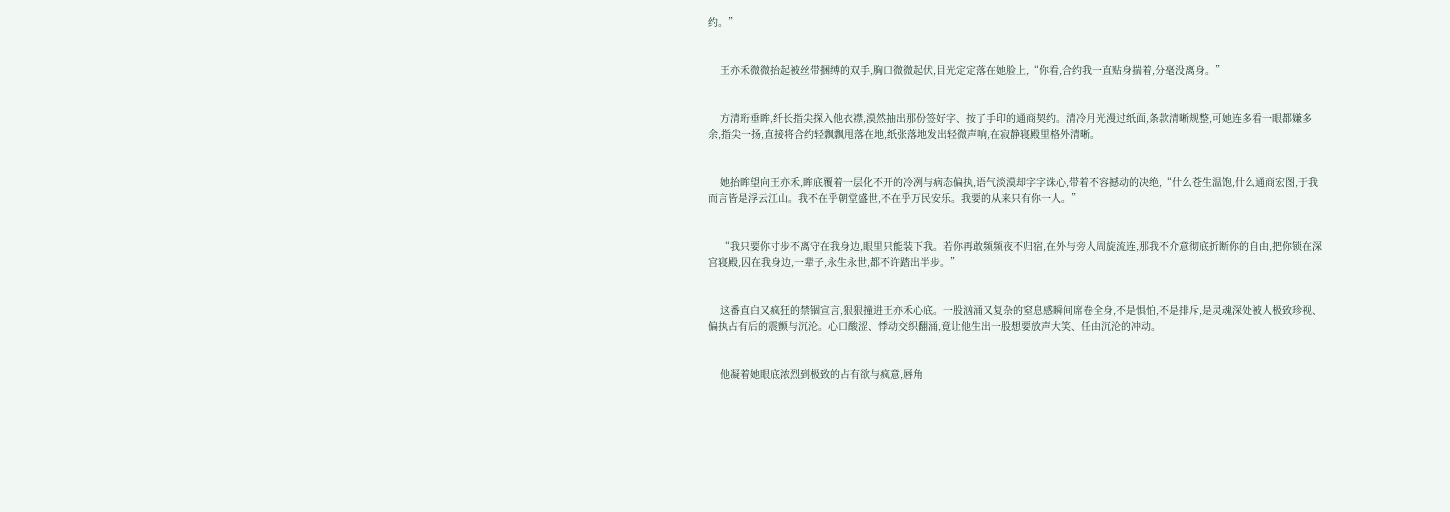约。”


    王亦禾微微抬起被丝带捆缚的双手,胸口微微起伏,目光定定落在她脸上,“你看,合约我一直贴身揣着,分毫没离身。”


    方清珩垂眸,纤长指尖探入他衣襟,漠然抽出那份签好字、按了手印的通商契约。清冷月光漫过纸面,条款清晰规整,可她连多看一眼都嫌多余,指尖一扬,直接将合约轻飘飘甩落在地,纸张落地发出轻微声响,在寂静寝殿里格外清晰。


    她抬眸望向王亦禾,眸底覆着一层化不开的冷冽与病态偏执,语气淡漠却字字诛心,带着不容撼动的决绝,“什么苍生温饱,什么通商宏图,于我而言皆是浮云江山。我不在乎朝堂盛世,不在乎万民安乐。我要的从来只有你一人。”


    “我只要你寸步不离守在我身边,眼里只能装下我。若你再敢频频夜不归宿,在外与旁人周旋流连,那我不介意彻底折断你的自由,把你锁在深宫寝殿,囚在我身边,一辈子,永生永世,都不许踏出半步。”


    这番直白又疯狂的禁锢宣言,狠狠撞进王亦禾心底。一股汹涌又复杂的窒息感瞬间席卷全身,不是惧怕,不是排斥,是灵魂深处被人极致珍视、偏执占有后的震颤与沉沦。心口酸涩、悸动交织翻涌,竟让他生出一股想要放声大笑、任由沉沦的冲动。


    他凝着她眼底浓烈到极致的占有欲与疯意,唇角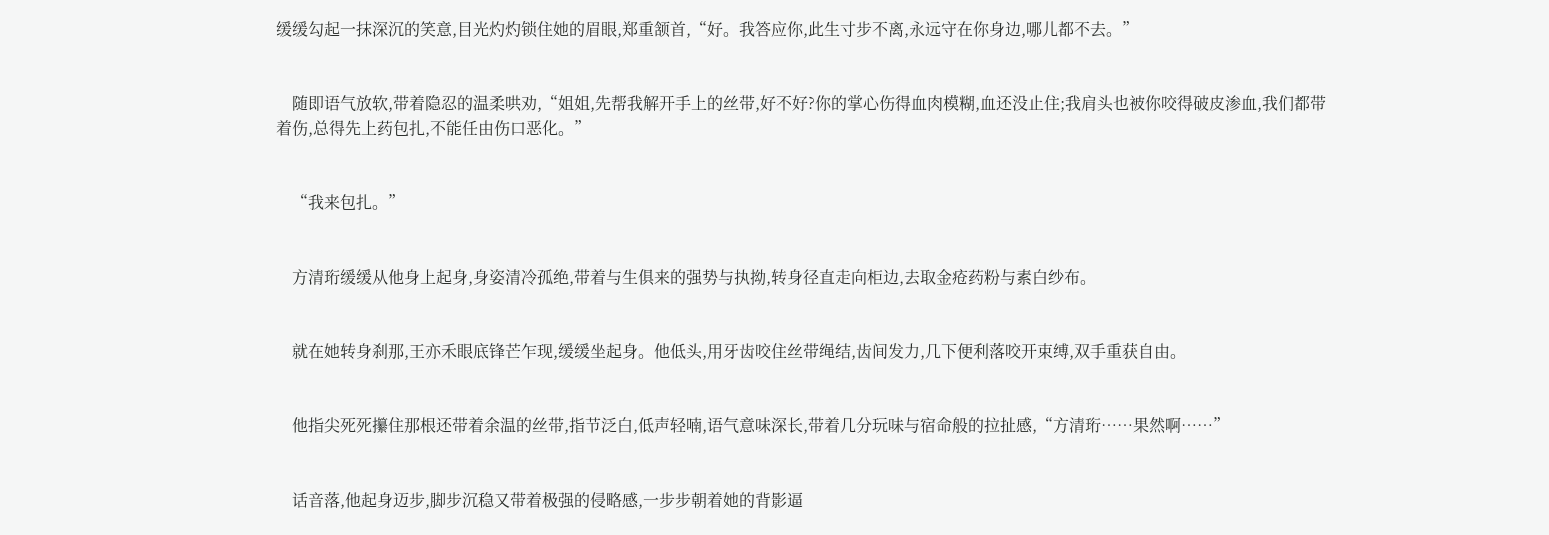缓缓勾起一抹深沉的笑意,目光灼灼锁住她的眉眼,郑重颔首,“好。我答应你,此生寸步不离,永远守在你身边,哪儿都不去。”


    随即语气放软,带着隐忍的温柔哄劝,“姐姐,先帮我解开手上的丝带,好不好?你的掌心伤得血肉模糊,血还没止住;我肩头也被你咬得破皮渗血,我们都带着伤,总得先上药包扎,不能任由伤口恶化。”


    “我来包扎。”


    方清珩缓缓从他身上起身,身姿清冷孤绝,带着与生俱来的强势与执拗,转身径直走向柜边,去取金疮药粉与素白纱布。


    就在她转身刹那,王亦禾眼底锋芒乍现,缓缓坐起身。他低头,用牙齿咬住丝带绳结,齿间发力,几下便利落咬开束缚,双手重获自由。


    他指尖死死攥住那根还带着余温的丝带,指节泛白,低声轻喃,语气意味深长,带着几分玩味与宿命般的拉扯感,“方清珩……果然啊……”


    话音落,他起身迈步,脚步沉稳又带着极强的侵略感,一步步朝着她的背影逼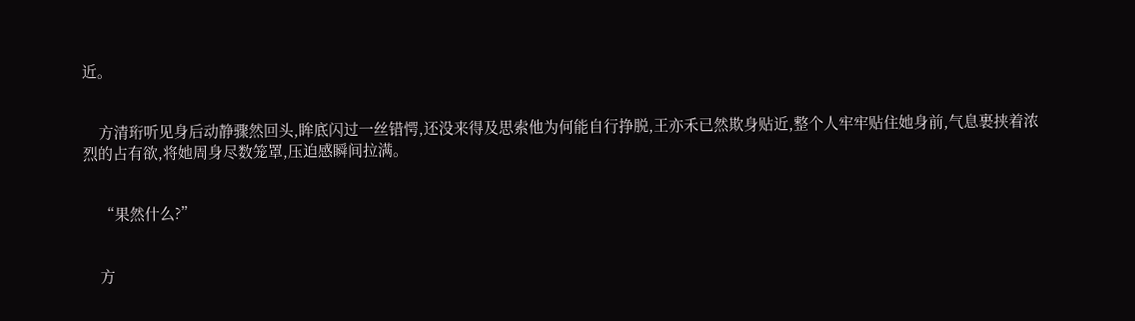近。


    方清珩听见身后动静骤然回头,眸底闪过一丝错愕,还没来得及思索他为何能自行挣脱,王亦禾已然欺身贴近,整个人牢牢贴住她身前,气息裹挟着浓烈的占有欲,将她周身尽数笼罩,压迫感瞬间拉满。


    “果然什么?”


    方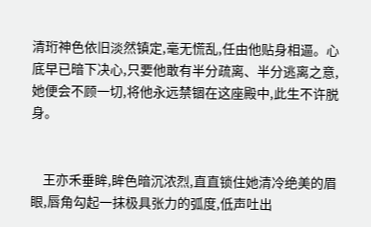清珩神色依旧淡然镇定,毫无慌乱,任由他贴身相逼。心底早已暗下决心,只要他敢有半分疏离、半分逃离之意,她便会不顾一切,将他永远禁锢在这座殿中,此生不许脱身。


    王亦禾垂眸,眸色暗沉浓烈,直直锁住她清冷绝美的眉眼,唇角勾起一抹极具张力的弧度,低声吐出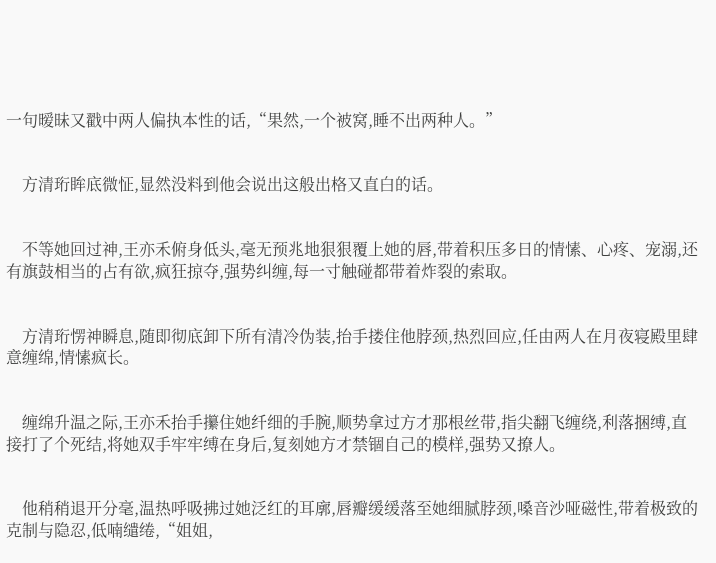一句暧昧又戳中两人偏执本性的话,“果然,一个被窝,睡不出两种人。”


    方清珩眸底微怔,显然没料到他会说出这般出格又直白的话。


    不等她回过神,王亦禾俯身低头,毫无预兆地狠狠覆上她的唇,带着积压多日的情愫、心疼、宠溺,还有旗鼓相当的占有欲,疯狂掠夺,强势纠缠,每一寸触碰都带着炸裂的索取。


    方清珩愣神瞬息,随即彻底卸下所有清冷伪装,抬手搂住他脖颈,热烈回应,任由两人在月夜寝殿里肆意缠绵,情愫疯长。


    缠绵升温之际,王亦禾抬手攥住她纤细的手腕,顺势拿过方才那根丝带,指尖翻飞缠绕,利落捆缚,直接打了个死结,将她双手牢牢缚在身后,复刻她方才禁锢自己的模样,强势又撩人。


    他稍稍退开分毫,温热呼吸拂过她泛红的耳廓,唇瓣缓缓落至她细腻脖颈,嗓音沙哑磁性,带着极致的克制与隐忍,低喃缱绻,“姐姐,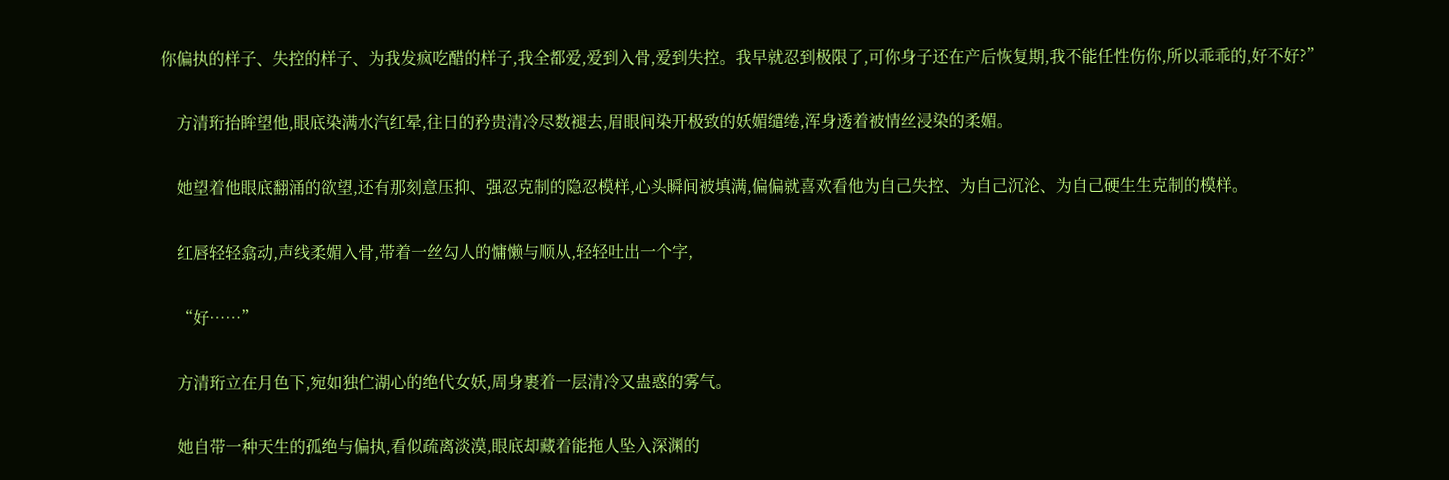你偏执的样子、失控的样子、为我发疯吃醋的样子,我全都爱,爱到入骨,爱到失控。我早就忍到极限了,可你身子还在产后恢复期,我不能任性伤你,所以乖乖的,好不好?”


    方清珩抬眸望他,眼底染满水汽红晕,往日的矜贵清冷尽数褪去,眉眼间染开极致的妖媚缱绻,浑身透着被情丝浸染的柔媚。


    她望着他眼底翻涌的欲望,还有那刻意压抑、强忍克制的隐忍模样,心头瞬间被填满,偏偏就喜欢看他为自己失控、为自己沉沦、为自己硬生生克制的模样。


    红唇轻轻翕动,声线柔媚入骨,带着一丝勾人的慵懒与顺从,轻轻吐出一个字,


    “好……”


    方清珩立在月色下,宛如独伫湖心的绝代女妖,周身裹着一层清冷又蛊惑的雾气。


    她自带一种天生的孤绝与偏执,看似疏离淡漠,眼底却藏着能拖人坠入深渊的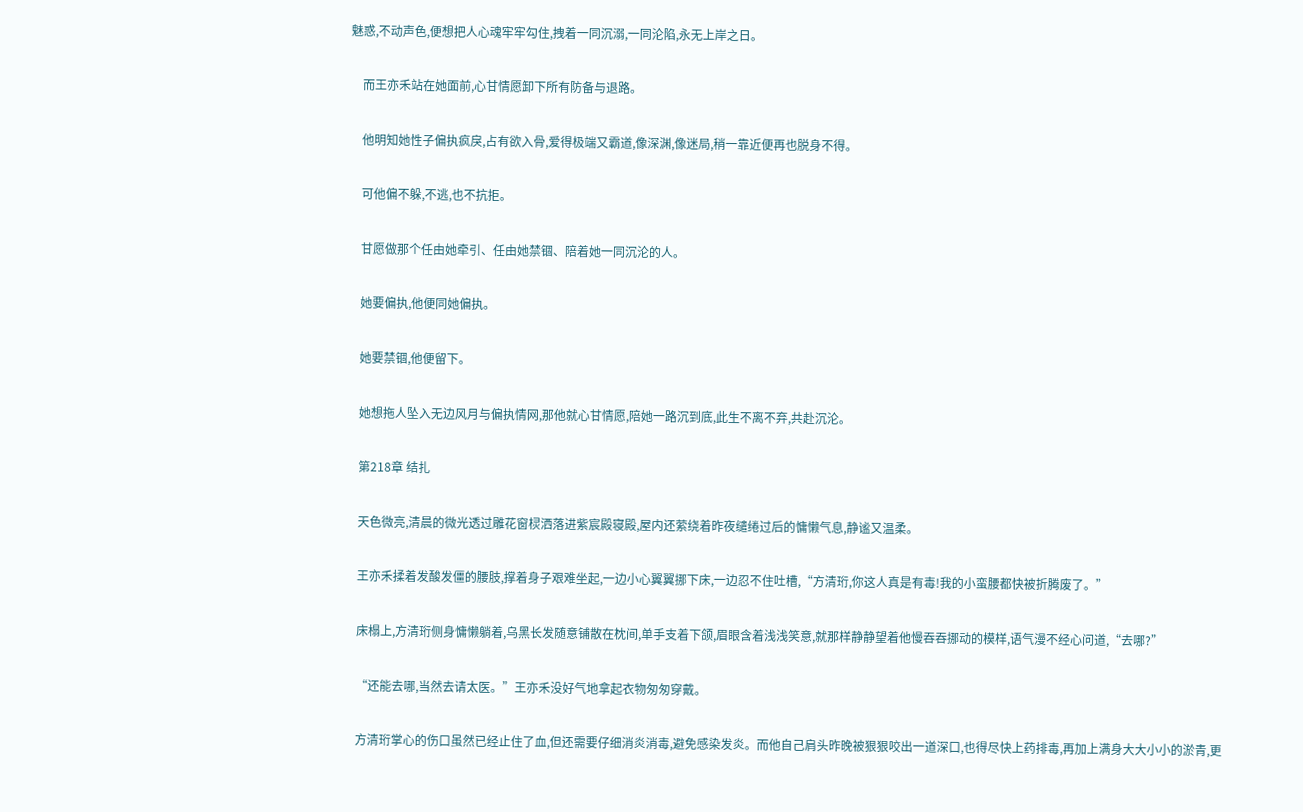魅惑,不动声色,便想把人心魂牢牢勾住,拽着一同沉溺,一同沦陷,永无上岸之日。


    而王亦禾站在她面前,心甘情愿卸下所有防备与退路。


    他明知她性子偏执疯戾,占有欲入骨,爱得极端又霸道,像深渊,像迷局,稍一靠近便再也脱身不得。


    可他偏不躲,不逃,也不抗拒。


    甘愿做那个任由她牵引、任由她禁锢、陪着她一同沉沦的人。


    她要偏执,他便同她偏执。


    她要禁锢,他便留下。


    她想拖人坠入无边风月与偏执情网,那他就心甘情愿,陪她一路沉到底,此生不离不弃,共赴沉沦。


    第218章 结扎


    天色微亮,清晨的微光透过雕花窗棂洒落进紫宸殿寝殿,屋内还萦绕着昨夜缱绻过后的慵懒气息,静谧又温柔。


    王亦禾揉着发酸发僵的腰肢,撑着身子艰难坐起,一边小心翼翼挪下床,一边忍不住吐槽,“方清珩,你这人真是有毒!我的小蛮腰都快被折腾废了。”


    床榻上,方清珩侧身慵懒躺着,乌黑长发随意铺散在枕间,单手支着下颌,眉眼含着浅浅笑意,就那样静静望着他慢吞吞挪动的模样,语气漫不经心问道,“去哪?”


    “还能去哪,当然去请太医。”王亦禾没好气地拿起衣物匆匆穿戴。


    方清珩掌心的伤口虽然已经止住了血,但还需要仔细消炎消毒,避免感染发炎。而他自己肩头昨晚被狠狠咬出一道深口,也得尽快上药排毒,再加上满身大大小小的淤青,更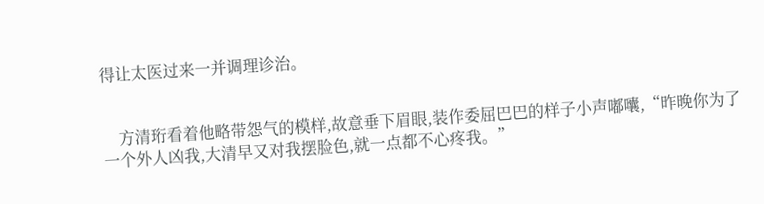得让太医过来一并调理诊治。


    方清珩看着他略带怨气的模样,故意垂下眉眼,装作委屈巴巴的样子小声嘟囔,“昨晚你为了一个外人凶我,大清早又对我摆脸色,就一点都不心疼我。”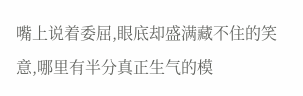嘴上说着委屈,眼底却盛满藏不住的笑意,哪里有半分真正生气的模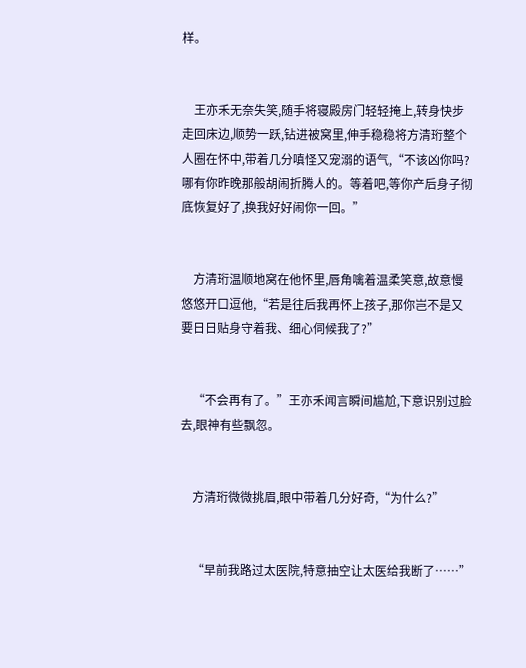样。


    王亦禾无奈失笑,随手将寝殿房门轻轻掩上,转身快步走回床边,顺势一跃,钻进被窝里,伸手稳稳将方清珩整个人圈在怀中,带着几分嗔怪又宠溺的语气,“不该凶你吗?哪有你昨晚那般胡闹折腾人的。等着吧,等你产后身子彻底恢复好了,换我好好闹你一回。”


    方清珩温顺地窝在他怀里,唇角噙着温柔笑意,故意慢悠悠开口逗他,“若是往后我再怀上孩子,那你岂不是又要日日贴身守着我、细心伺候我了?”


    “不会再有了。”王亦禾闻言瞬间尴尬,下意识别过脸去,眼神有些飘忽。


    方清珩微微挑眉,眼中带着几分好奇,“为什么?”


    “早前我路过太医院,特意抽空让太医给我断了……”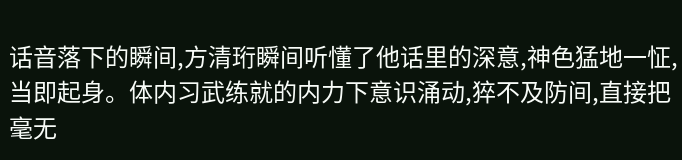话音落下的瞬间,方清珩瞬间听懂了他话里的深意,神色猛地一怔,当即起身。体内习武练就的内力下意识涌动,猝不及防间,直接把毫无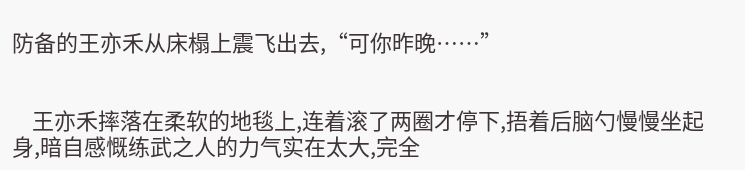防备的王亦禾从床榻上震飞出去,“可你昨晚……”


    王亦禾摔落在柔软的地毯上,连着滚了两圈才停下,捂着后脑勺慢慢坐起身,暗自感慨练武之人的力气实在太大,完全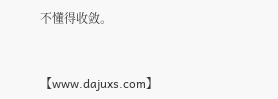不懂得收敛。


【www.dajuxs.com】